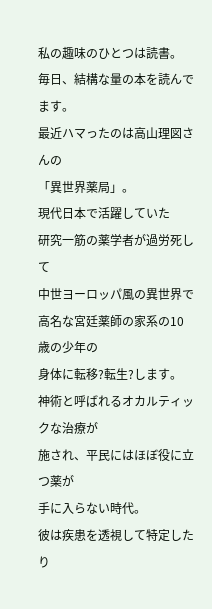私の趣味のひとつは読書。
毎日、結構な量の本を読んでます。
最近ハマったのは高山理図さんの
「異世界薬局」。
現代日本で活躍していた
研究一筋の薬学者が過労死して
中世ヨーロッパ風の異世界で
高名な宮廷薬師の家系の10歳の少年の
身体に転移?転生?します。
神術と呼ばれるオカルティックな治療が
施され、平民にはほぼ役に立つ薬が
手に入らない時代。
彼は疾患を透視して特定したり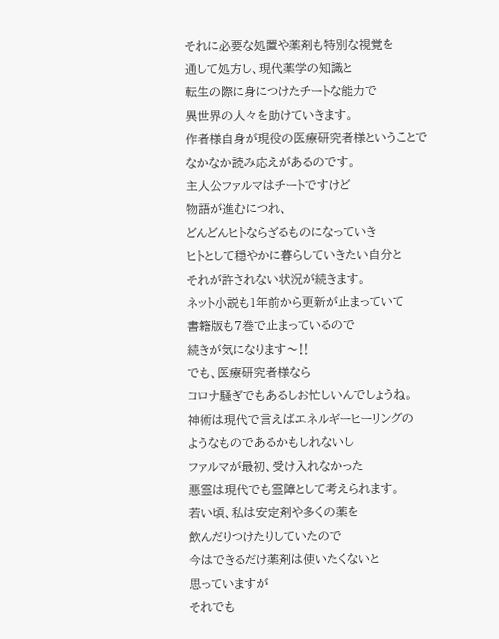それに必要な処置や薬剤も特別な視覚を
通して処方し、現代薬学の知識と
転生の際に身につけたチートな能力で
異世界の人々を助けていきます。
作者様自身が現役の医療研究者様ということで
なかなか読み応えがあるのです。
主人公ファルマはチートですけど
物語が進むにつれ、
どんどんヒトならざるものになっていき
ヒトとして穏やかに暮らしていきたい自分と
それが許されない状況が続きます。
ネット小説も1年前から更新が止まっていて
書籍版も7巻で止まっているので
続きが気になります〜‼
でも、医療研究者様なら
コロナ騒ぎでもあるしお忙しいんでしょうね。
神術は現代で言えばエネルギーヒーリングの
ようなものであるかもしれないし
ファルマが最初、受け入れなかった
悪霊は現代でも霊障として考えられます。
若い頃、私は安定剤や多くの薬を
飲んだりつけたりしていたので
今はできるだけ薬剤は使いたくないと
思っていますが
それでも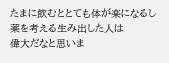たまに飲むととても体が楽になるし
薬を考える生み出した人は
偉大だなと思いま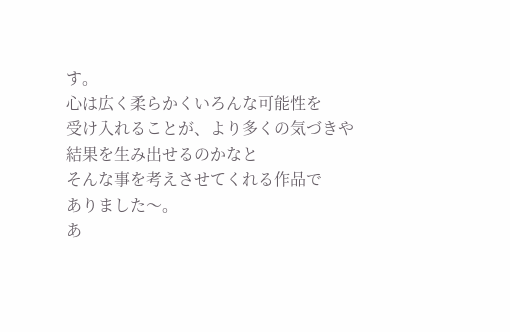す。
心は広く柔らかくいろんな可能性を
受け入れることが、より多くの気づきや
結果を生み出せるのかなと
そんな事を考えさせてくれる作品で
ありました〜。
あ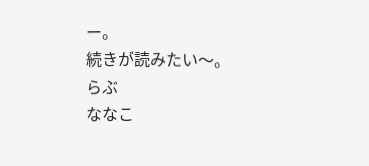ー。
続きが読みたい〜。
らぶ
ななこ